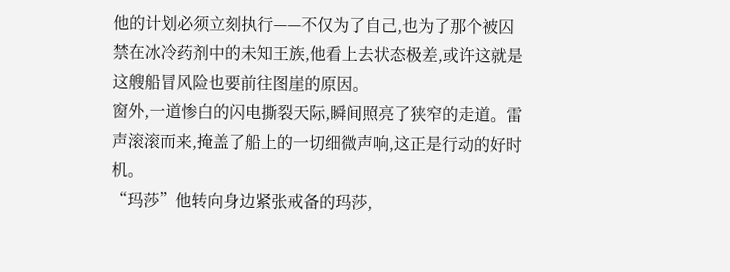他的计划必须立刻执行——不仅为了自己,也为了那个被囚禁在冰冷药剂中的未知王族,他看上去状态极差,或许这就是这艘船冒风险也要前往图崖的原因。
窗外,一道惨白的闪电撕裂天际,瞬间照亮了狭窄的走道。雷声滚滚而来,掩盖了船上的一切细微声响,这正是行动的好时机。
“玛莎”他转向身边紧张戒备的玛莎,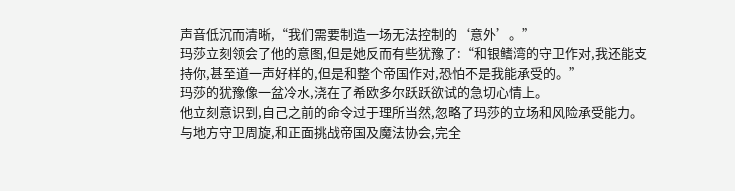声音低沉而清晰,“我们需要制造一场无法控制的‘意外’。”
玛莎立刻领会了他的意图,但是她反而有些犹豫了:“和银鳍湾的守卫作对,我还能支持你,甚至道一声好样的,但是和整个帝国作对,恐怕不是我能承受的。”
玛莎的犹豫像一盆冷水,浇在了希欧多尔跃跃欲试的急切心情上。
他立刻意识到,自己之前的命令过于理所当然,忽略了玛莎的立场和风险承受能力。与地方守卫周旋,和正面挑战帝国及魔法协会,完全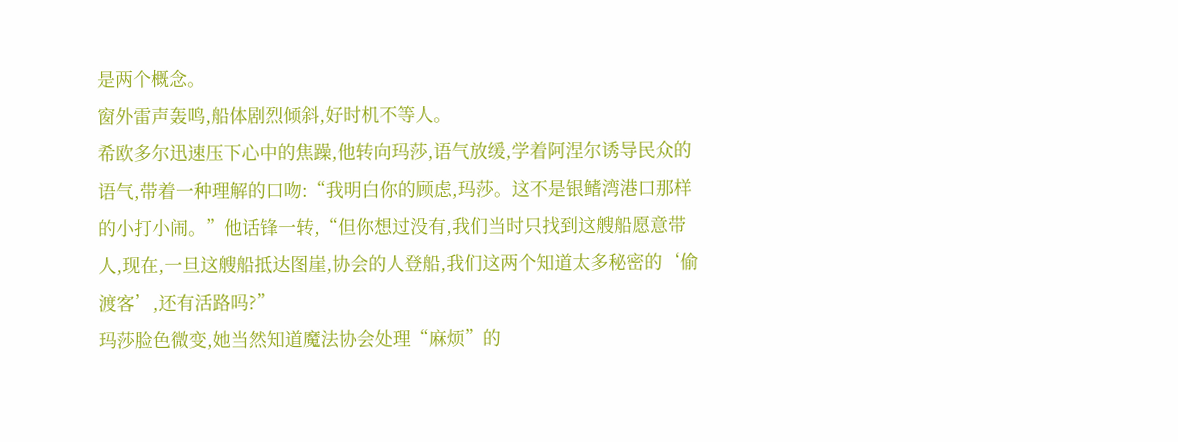是两个概念。
窗外雷声轰鸣,船体剧烈倾斜,好时机不等人。
希欧多尔迅速压下心中的焦躁,他转向玛莎,语气放缓,学着阿涅尔诱导民众的语气,带着一种理解的口吻:“我明白你的顾虑,玛莎。这不是银鳍湾港口那样的小打小闹。”他话锋一转,“但你想过没有,我们当时只找到这艘船愿意带人,现在,一旦这艘船抵达图崖,协会的人登船,我们这两个知道太多秘密的‘偷渡客’,还有活路吗?”
玛莎脸色微变,她当然知道魔法协会处理“麻烦”的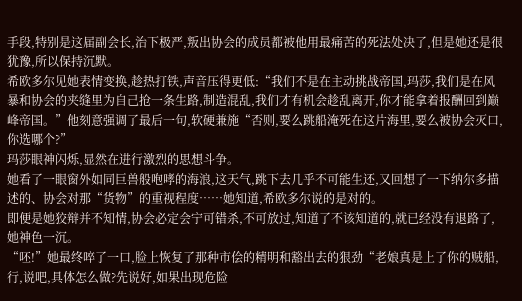手段,特别是这届副会长,治下极严,叛出协会的成员都被他用最痛苦的死法处决了,但是她还是很犹豫,所以保持沉默。
希欧多尔见她表情变换,趁热打铁,声音压得更低:“我们不是在主动挑战帝国,玛莎,我们是在风暴和协会的夹缝里为自己抢一条生路,制造混乱,我们才有机会趁乱离开,你才能拿着报酬回到巅峰帝国。”他刻意强调了最后一句,软硬兼施“否则,要么跳船淹死在这片海里,要么被协会灭口,你选哪个?”
玛莎眼神闪烁,显然在进行激烈的思想斗争。
她看了一眼窗外如同巨兽般咆哮的海浪,这天气,跳下去几乎不可能生还,又回想了一下纳尔多描述的、协会对那“货物”的重视程度……她知道,希欧多尔说的是对的。
即便是她狡辩并不知情,协会必定会宁可错杀,不可放过,知道了不该知道的,就已经没有退路了,她神色一沉。
“呸!”她最终啐了一口,脸上恢复了那种市侩的精明和豁出去的狠劲“老娘真是上了你的贼船,行,说吧,具体怎么做?先说好,如果出现危险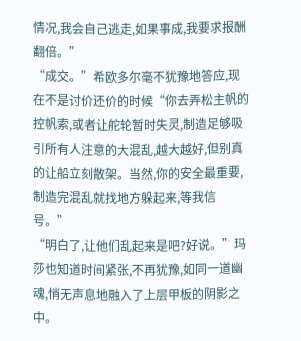情况,我会自己逃走,如果事成,我要求报酬翻倍。”
“成交。”希欧多尔毫不犹豫地答应,现在不是讨价还价的时候“你去弄松主帆的控帆索,或者让舵轮暂时失灵,制造足够吸引所有人注意的大混乱,越大越好,但别真的让船立刻散架。当然,你的安全最重要,制造完混乱就找地方躲起来,等我信号。”
“明白了,让他们乱起来是吧?好说。”玛莎也知道时间紧张,不再犹豫,如同一道幽魂,悄无声息地融入了上层甲板的阴影之中。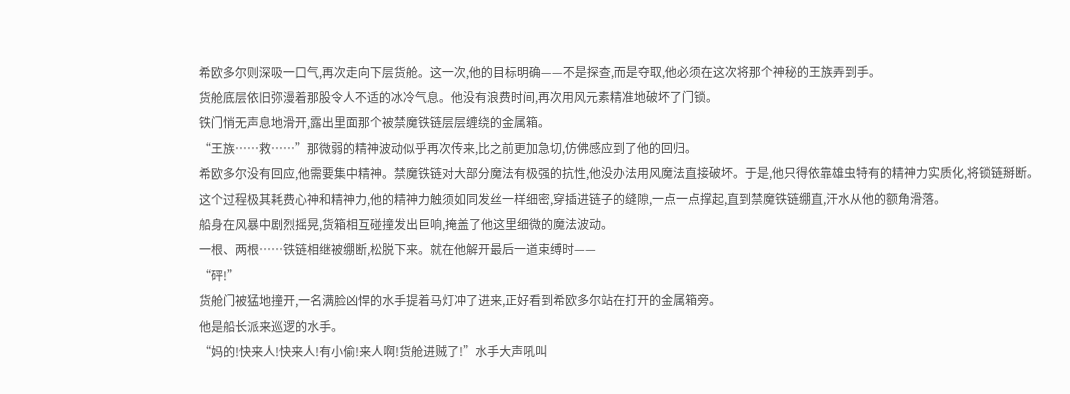希欧多尔则深吸一口气,再次走向下层货舱。这一次,他的目标明确——不是探查,而是夺取,他必须在这次将那个神秘的王族弄到手。
货舱底层依旧弥漫着那股令人不适的冰冷气息。他没有浪费时间,再次用风元素精准地破坏了门锁。
铁门悄无声息地滑开,露出里面那个被禁魔铁链层层缠绕的金属箱。
“王族……救……”那微弱的精神波动似乎再次传来,比之前更加急切,仿佛感应到了他的回归。
希欧多尔没有回应,他需要集中精神。禁魔铁链对大部分魔法有极强的抗性,他没办法用风魔法直接破坏。于是,他只得依靠雄虫特有的精神力实质化,将锁链掰断。
这个过程极其耗费心神和精神力,他的精神力触须如同发丝一样细密,穿插进链子的缝隙,一点一点撑起,直到禁魔铁链绷直,汗水从他的额角滑落。
船身在风暴中剧烈摇晃,货箱相互碰撞发出巨响,掩盖了他这里细微的魔法波动。
一根、两根……铁链相继被绷断,松脱下来。就在他解开最后一道束缚时——
“砰!”
货舱门被猛地撞开,一名满脸凶悍的水手提着马灯冲了进来,正好看到希欧多尔站在打开的金属箱旁。
他是船长派来巡逻的水手。
“妈的!快来人!快来人!有小偷!来人啊!货舱进贼了!”水手大声吼叫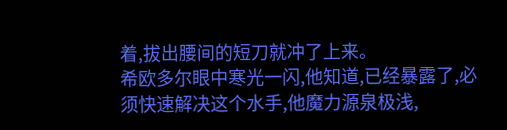着,拔出腰间的短刀就冲了上来。
希欧多尔眼中寒光一闪,他知道,已经暴露了,必须快速解决这个水手,他魔力源泉极浅,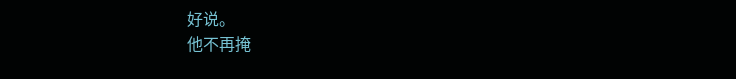好说。
他不再掩